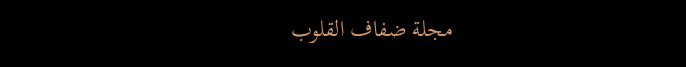مجلة ضفاف القلوب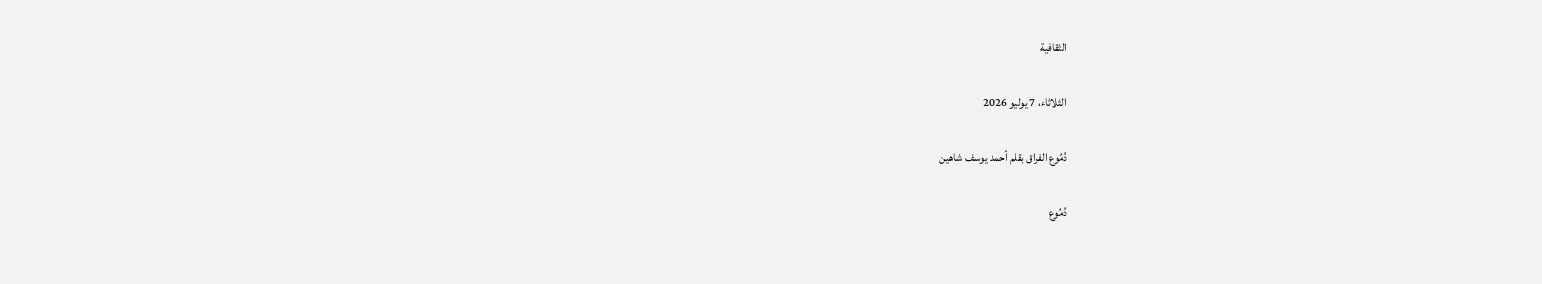الثقافية

الثلاثاء، 7 يوليو 2026

دُمُوع الفراق بقلم أحمد يوسف شاهين

دُمُوع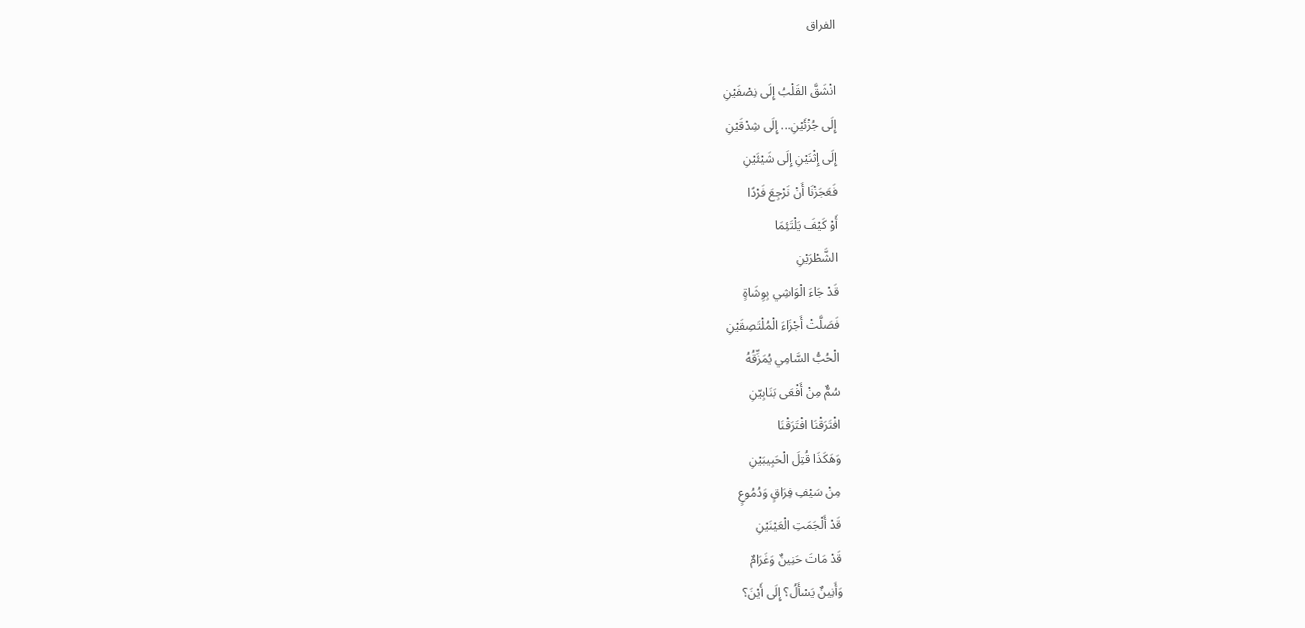الفراق

انْشَقَّ القَلْبُ إِلَى نِصْفَيْنِ
إِلَى جُزْئَيْنِ... إِلَى شِدْقَيْنِ
إِلَى إِثْنَيْنِ إِلَى شَيْئَيْنِ
فَعَجَزْنَا أَنْ نَرْجِعَ فَرْدًا
أَوْ كَيْفَ يَلْتَئِمَا
الشَّطْرَيْنِ
قَدْ جَاءَ الْوَاشِي بِوِشَاةٍ
فَصَلَّتْ أَجْزَاءَ الْمُلْتَصِقَيْنِ
الْحُبُّ السَّامِي يُمَزِّقُهُ
سُمٌّ مِنْ أَفْعَى بَنَابِيّنِ
افْتَرَقْنَا افْتَرَقْنَا
وَهَكَذَا قُتِلَ الْحَبِيبَيْنِ
مِنْ سَيْفِ فِرَاقٍ وَدُمُوعٍ
قَدْ أَلْجَمَتِ الْعَيْنَيْنِ
قَدْ مَاتَ حَنِينٌ وَغَرَامٌ
وَأَنِينٌ يَسْأَلُ؟ إِلَى أَيْنَ؟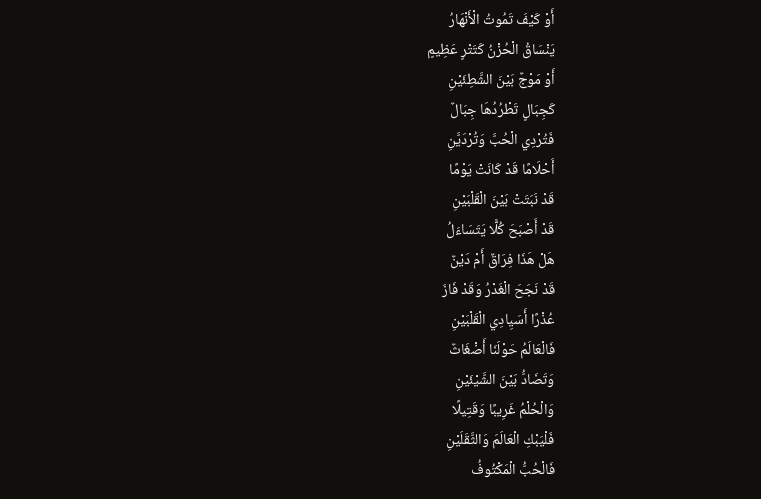أَوْ كَيْفَ تَمُوتُ الْأَنْهَارُ
يَنْسَاقُ الْحُزْنُ كَتَتْرٍ عَظِيمٍ
أَوْ مَوْجٌ بَيْنَ الشَّطِئَيْنِ
كَجِبَالٍ تَطْرُدُهَا جِبَالٌ
فَتُرْدِي الْحُبَّ وَتُرْدَيَّنِ
أَحْلَامًا قَدْ كَانَتْ يَوْمًا
قَدْ نَبَتَتْ بَيْنَ الْقَلْبَيْنِ
قَدْ أَصْبَحَ كُلًّا يَتَسَاءَلُ
هَلْ هَذَا فِرَاقٌ أَمْ دَيْنٌ
قَدْ نَجَحَ الْغَدْرُ وَقَدْ فَازَ
عُذْرًا أَسَيِادِي الْقَلْبَيْنِ
فَالْعَالَمُ حَوْلَنَا أَضْغَاثٌ
وَتَضَادُّ بَيْنَ الشَّيْئَيْنِ
وَالْحُلْمُ غَرِيبًا وَقَتِيلًا
فَلْيَبْكِ الْعَالَمَ وَالثَّقَلَيْنِ
فَالْحُبُّ الْمَكْتُوفُ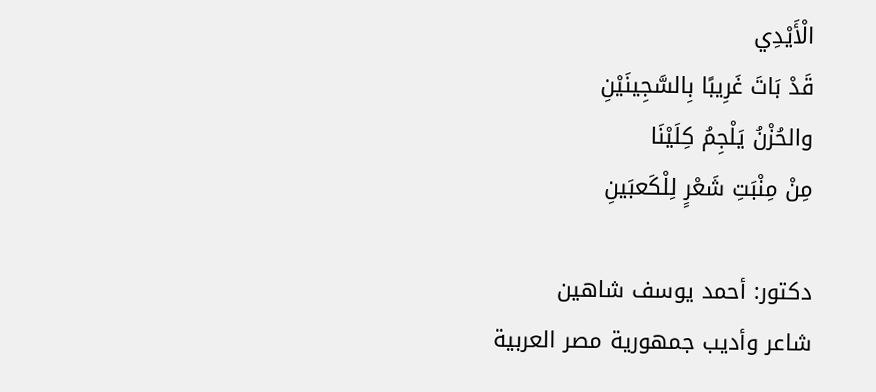الْأَيْدِي
قَدْ بَاتَ غَرِيبًا بِالسَّجِينَيْنِ
والحُزْنُ يَلْجِمُ كِلَيْنَا
مِنْ مِنْبَتِ شَعْرٍ لِلْكَعبَينِ

دكتور: أحمد يوسف شاهين
شاعر وأديب جمهورية مصر العربية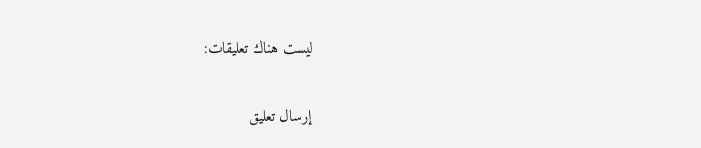ليست هناك تعليقات:

إرسال تعليق